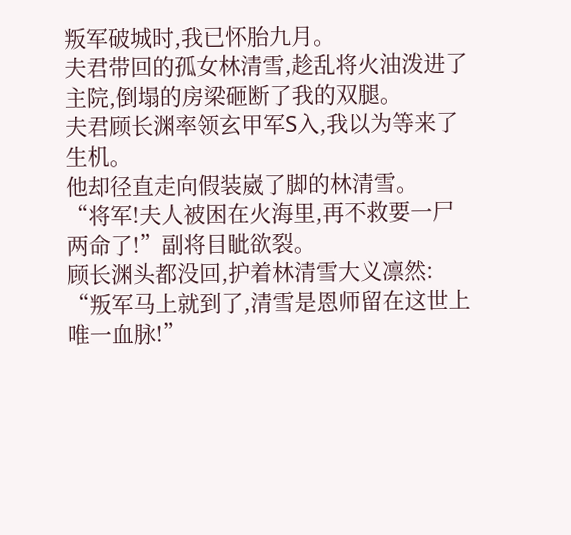叛军破城时,我已怀胎九月。
夫君带回的孤女林清雪,趁乱将火油泼进了主院,倒塌的房梁砸断了我的双腿。
夫君顾长渊率领玄甲军S入,我以为等来了生机。
他却径直走向假装崴了脚的林清雪。
“将军!夫人被困在火海里,再不救要一尸两命了!”副将目眦欲裂。
顾长渊头都没回,护着林清雪大义凛然:
“叛军马上就到了,清雪是恩师留在这世上唯一血脉!”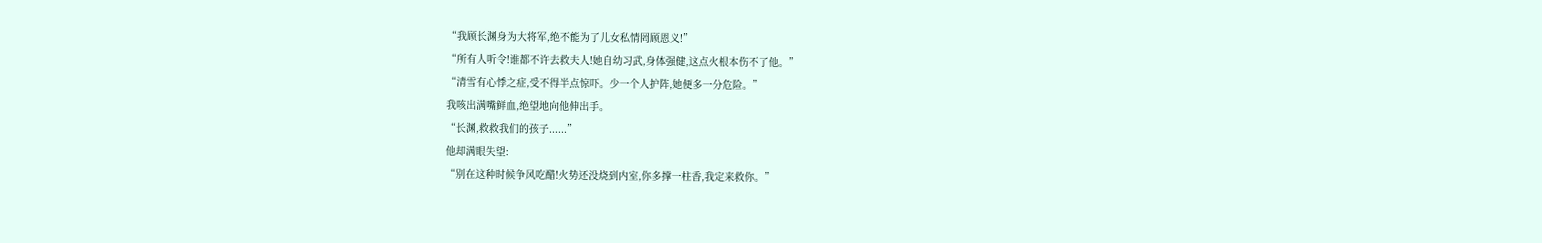“我顾长渊身为大将军,绝不能为了儿女私情罔顾恩义!”
“所有人听令!谁都不许去救夫人!她自幼习武,身体强健,这点火根本伤不了他。”
“清雪有心悸之症,受不得半点惊吓。少一个人护阵,她便多一分危险。”
我咳出满嘴鲜血,绝望地向他伸出手。
“长渊,救救我们的孩子......”
他却满眼失望:
“别在这种时候争风吃醋!火势还没烧到内室,你多撑一柱香,我定来救你。”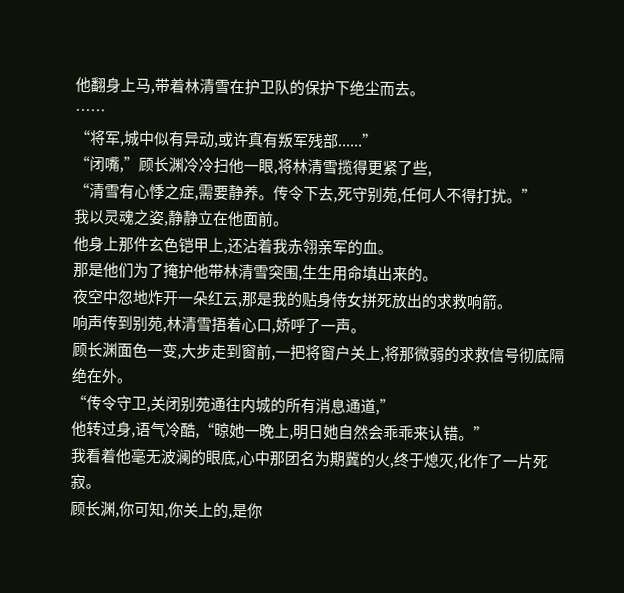他翻身上马,带着林清雪在护卫队的保护下绝尘而去。
……
“将军,城中似有异动,或许真有叛军残部......”
“闭嘴,”顾长渊冷冷扫他一眼,将林清雪揽得更紧了些,
“清雪有心悸之症,需要静养。传令下去,死守别苑,任何人不得打扰。”
我以灵魂之姿,静静立在他面前。
他身上那件玄色铠甲上,还沾着我赤翎亲军的血。
那是他们为了掩护他带林清雪突围,生生用命填出来的。
夜空中忽地炸开一朵红云,那是我的贴身侍女拼死放出的求救响箭。
响声传到别苑,林清雪捂着心口,娇呼了一声。
顾长渊面色一变,大步走到窗前,一把将窗户关上,将那微弱的求救信号彻底隔绝在外。
“传令守卫,关闭别苑通往内城的所有消息通道,”
他转过身,语气冷酷,“晾她一晚上,明日她自然会乖乖来认错。”
我看着他毫无波澜的眼底,心中那团名为期冀的火,终于熄灭,化作了一片死寂。
顾长渊,你可知,你关上的,是你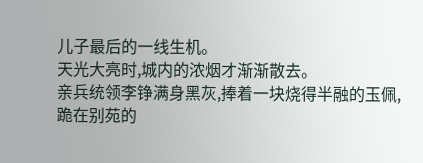儿子最后的一线生机。
天光大亮时,城内的浓烟才渐渐散去。
亲兵统领李铮满身黑灰,捧着一块烧得半融的玉佩,跪在别苑的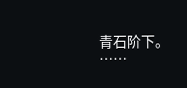青石阶下。
……